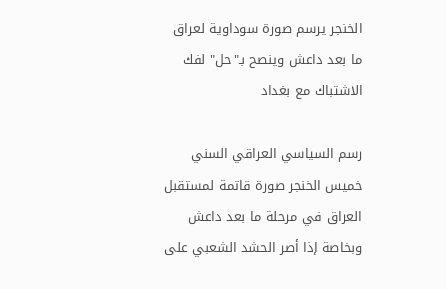الخنجر يرسم صورة سوداوية لعراق ما بعد داعش وينصح بـ"حل" لفك الاشتباك مع بغداد

رسم السياسي العراقي السني خميس الخنجر صورة قاتمة لمستقبل العراق في مرحلة ما بعد داعش وبخاصة إذا أصر الحشد الشعبي على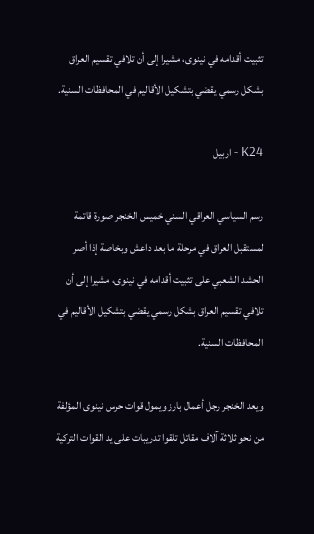تثبيت أقدامه في نينوى، مشيرا إلى أن تلافي تقسيم العراق بشكل رسمي يقضي بتشكيل الأقاليم في المحافظات السنية.

K24 - اربيل

رسم السياسي العراقي السني خميس الخنجر صورة قاتمة لمستقبل العراق في مرحلة ما بعد داعش وبخاصة إذا أصر الحشد الشعبي على تثبيت أقدامه في نينوى، مشيرا إلى أن تلافي تقسيم العراق بشكل رسمي يقضي بتشكيل الأقاليم في المحافظات السنية.

ويعد الخنجر رجل أعمال بارز ويمول قوات حرس نينوى المؤلفة من نحو ثلاثة آلاف مقاتل تلقوا تدريبات على يد القوات التركية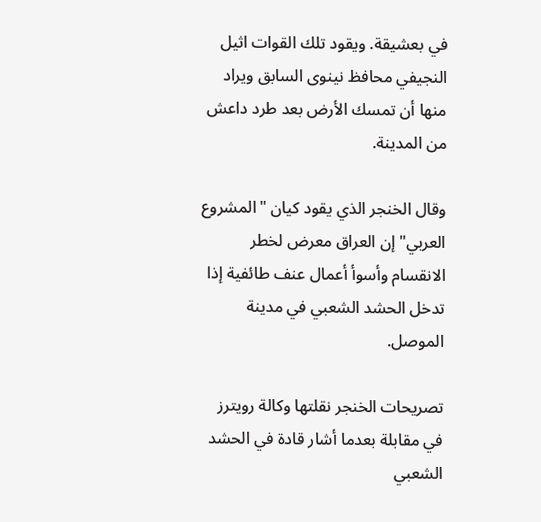في بعشيقة. ويقود تلك القوات اثيل النجيفي محافظ نينوى السابق ويراد منها أن تمسك الأرض بعد طرد داعش من المدينة.

وقال الخنجر الذي يقود كيان "المشروع العربي" إن العراق معرض لخطر الانقسام وأسوأ أعمال عنف طائفية إذا تدخل الحشد الشعبي في مدينة الموصل.

تصريحات الخنجر نقلتها وكالة رويترز في مقابلة بعدما أشار قادة في الحشد الشعبي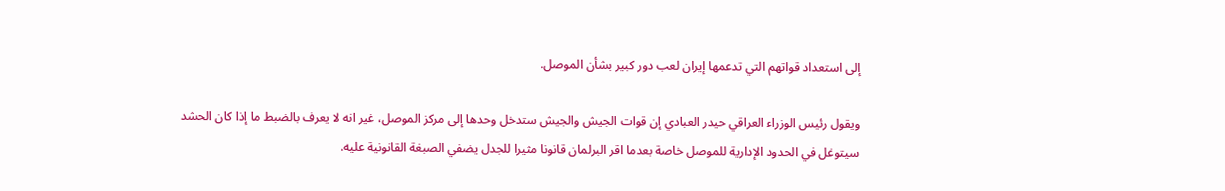إلى استعداد قواتهم التي تدعمها إيران لعب دور كبير بشأن الموصل.

ويقول رئيس الوزراء العراقي حيدر العبادي إن قوات الجيش والجيش ستدخل وحدها إلى مركز الموصل، غير انه لا يعرف بالضبط ما إذا كان الحشد سيتوغل في الحدود الإدارية للموصل خاصة بعدما اقر البرلمان قانونا مثيرا للجدل يضفي الصبغة القانونية عليه.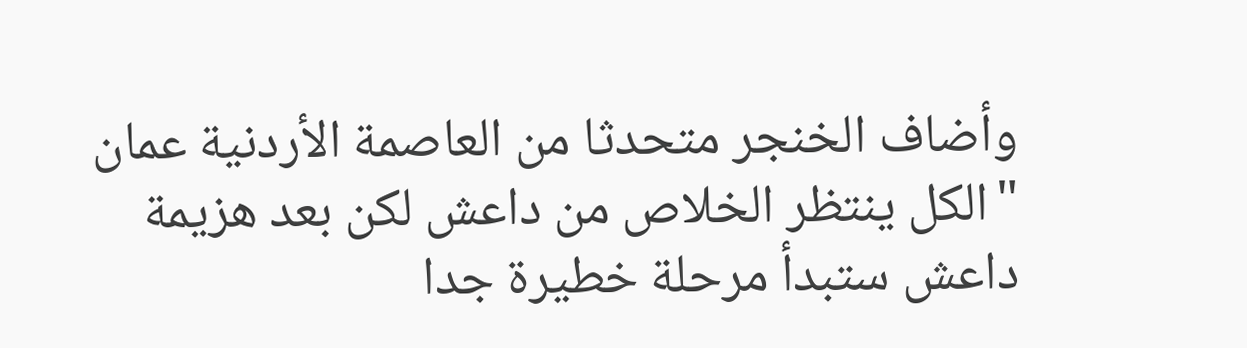وأضاف الخنجر متحدثا من العاصمة الأردنية عمان "الكل ينتظر الخلاص من داعش لكن بعد هزيمة داعش ستبدأ مرحلة خطيرة جدا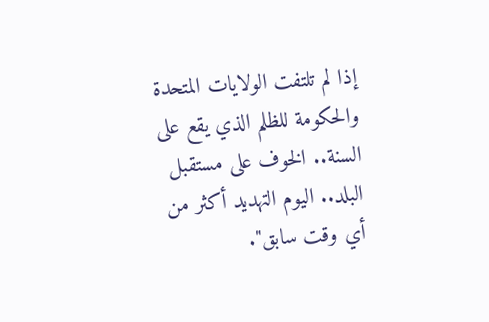إذا لم تلتفت الولايات المتحدة والحكومة للظلم الذي يقع على السنة.. الخوف على مستقبل البلد.. اليوم التهديد أكثر من أي وقت سابق".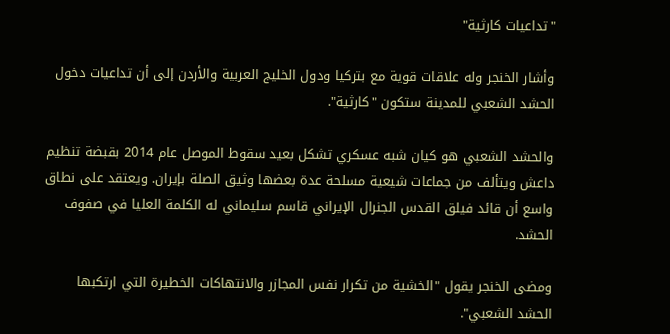"تداعيات كارثية"

وأشار الخنجر وله علاقات قوية مع بتركيا ودول الخليج العربية والأردن إلى أن تداعيات دخول الحشد الشعبي للمدينة ستكون "كارثية".

والحشد الشعبي هو كيان شبه عسكري تشكل بعيد سقوط الموصل عام 2014 بقبضة تنظيم داعش ويتألف من جماعات شيعية مسلحة عدة بعضها وثيق الصلة بإيران. ويعتقد على نطاق واسع أن قائد فيلق القدس الجنرال الإيراني قاسم سليماني له الكلمة العليا في صفوف الحشد.

ومضى الخنجر يقول "الخشية من تكرار نفس المجازر والانتهاكات الخطيرة التي ارتكبها الحشد الشعبي".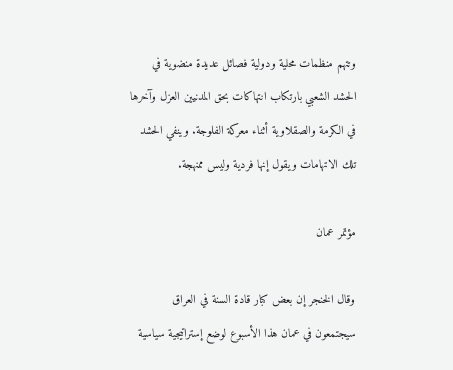وتتهم منظمات محلية ودولية فصائل عديدة منضوية في الحشد الشعبي بارتكاب انتهاكات بحق المدنيين العزل وآخرها في الكرمة والصقلاوية أثناء معركة الفلوجة. وينفي الحشد تلك الاتهامات ويقول إنها فردية وليس ممنهجة.

مؤتمر عمان

وقال الخنجر إن بعض كبار قادة السنة في العراق سيجتمعون في عمان هذا الأسبوع لوضع إستراتيجية سياسية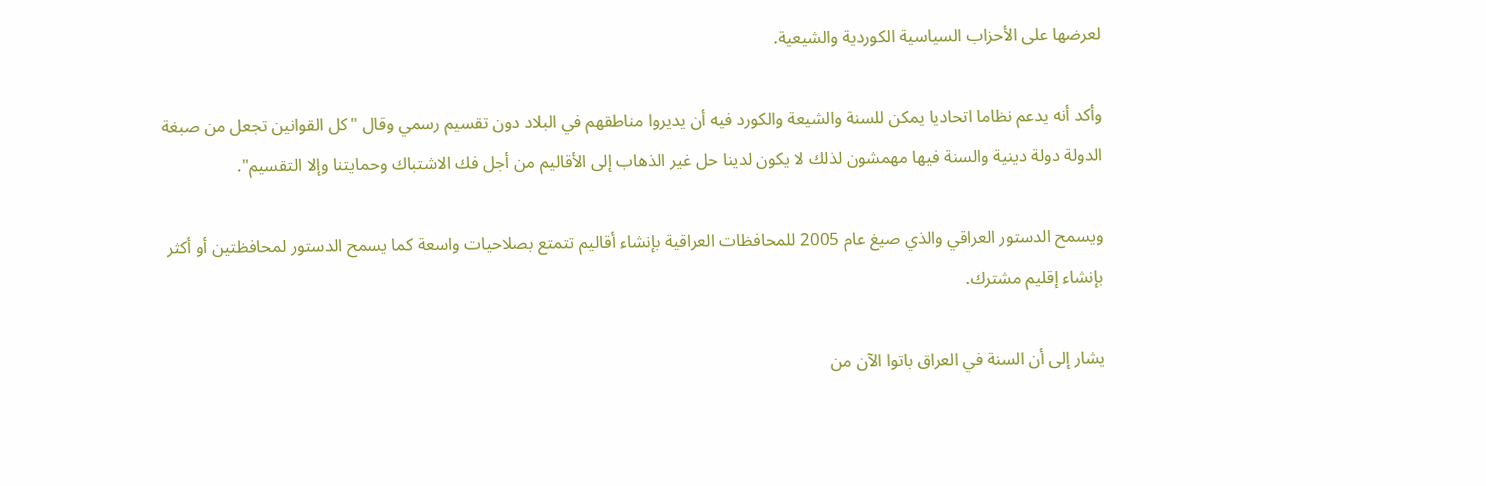لعرضها على الأحزاب السياسية الكوردية والشيعية.

وأكد أنه يدعم نظاما اتحاديا يمكن للسنة والشيعة والكورد فيه أن يديروا مناطقهم في البلاد دون تقسيم رسمي وقال "كل القوانين تجعل من صبغة الدولة دولة دينية والسنة فيها مهمشون لذلك لا يكون لدينا حل غير الذهاب إلى الأقاليم من أجل فك الاشتباك وحمايتنا وإلا التقسيم".

ويسمح الدستور العراقي والذي صيغ عام 2005 للمحافظات العراقية بإنشاء أقاليم تتمتع بصلاحيات واسعة كما يسمح الدستور لمحافظتين أو أكثر بإنشاء إقليم مشترك.

يشار إلى أن السنة في العراق باتوا الآن من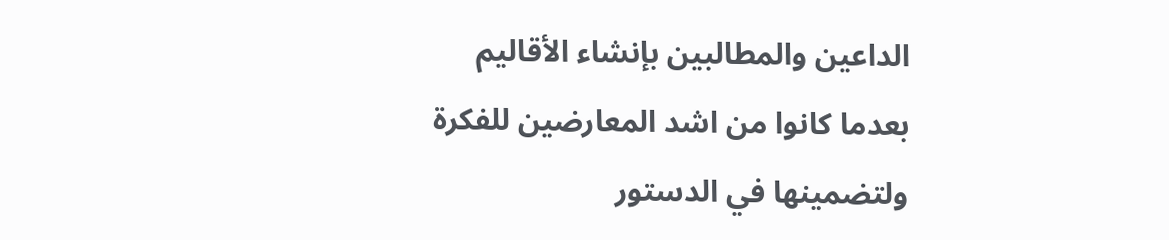الداعين والمطالبين بإنشاء الأقاليم بعدما كانوا من اشد المعارضين للفكرة ولتضمينها في الدستور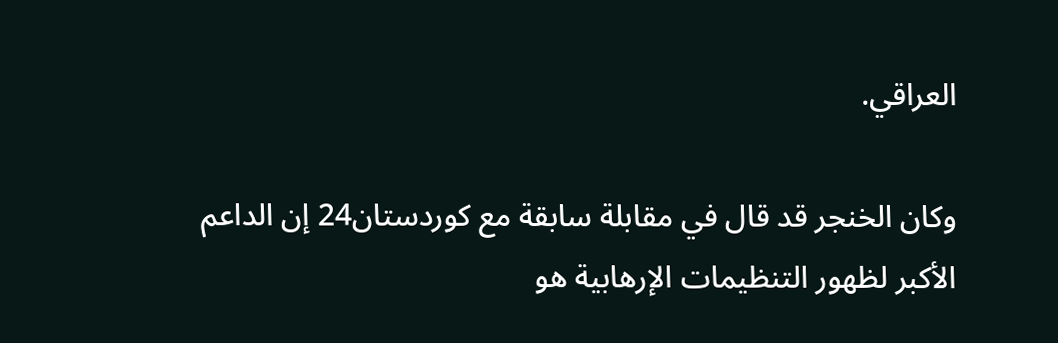العراقي.

وكان الخنجر قد قال في مقابلة سابقة مع كوردستان24 إن الداعم الأكبر لظهور التنظيمات الإرهابية هو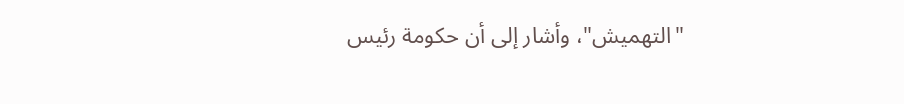"التهميش"، وأشار إلى أن حكومة رئيس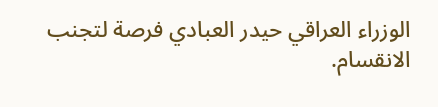الوزراء العراقي حيدر العبادي فرصة لتجنب الانقسام.